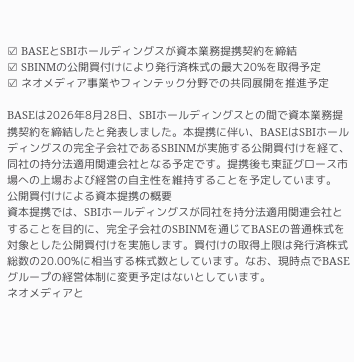☑ BASEとSBIホールディングスが資本業務提携契約を締結
☑ SBINMの公開買付けにより発行済株式の最大20%を取得予定
☑ ネオメディア事業やフィンテック分野での共同展開を推進予定

BASEは2026年8月28日、SBIホールディングスとの間で資本業務提携契約を締結したと発表しました。本提携に伴い、BASEはSBIホールディングスの完全子会社であるSBINMが実施する公開買付けを経て、同社の持分法適用関連会社となる予定です。提携後も東証グロース市場への上場および経営の自主性を維持することを予定しています。
公開買付けによる資本提携の概要
資本提携では、SBIホールディングスが同社を持分法適用関連会社とすることを目的に、完全子会社のSBINMを通じてBASEの普通株式を対象とした公開買付けを実施します。買付けの取得上限は発行済株式総数の20.00%に相当する株式数としています。なお、現時点でBASEグループの経営体制に変更予定はないとしています。
ネオメディアと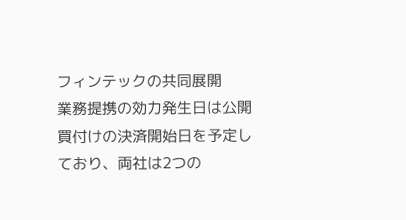フィンテックの共同展開
業務提携の効力発生日は公開買付けの決済開始日を予定しており、両社は2つの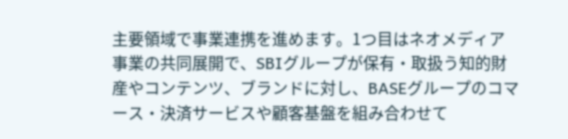主要領域で事業連携を進めます。1つ目はネオメディア事業の共同展開で、SBIグループが保有・取扱う知的財産やコンテンツ、ブランドに対し、BASEグループのコマース・決済サービスや顧客基盤を組み合わせて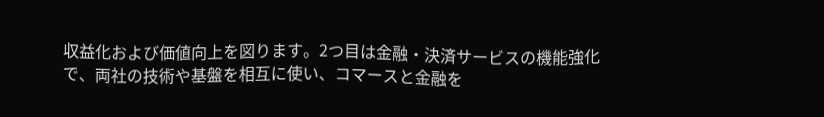収益化および価値向上を図ります。2つ目は金融・決済サービスの機能強化で、両社の技術や基盤を相互に使い、コマースと金融を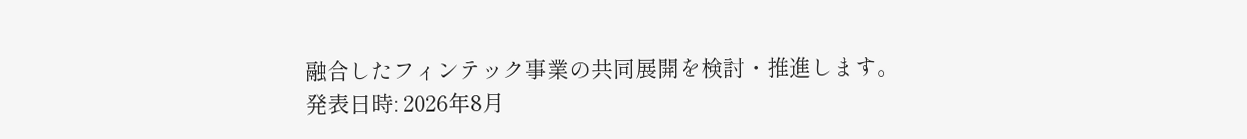融合したフィンテック事業の共同展開を検討・推進します。
発表日時: 2026年8月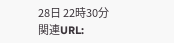28日 22時30分
関連URL: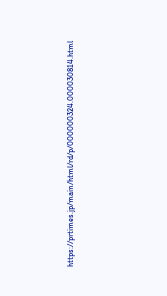https://prtimes.jp/main/html/rd/p/000000324.000030814.html